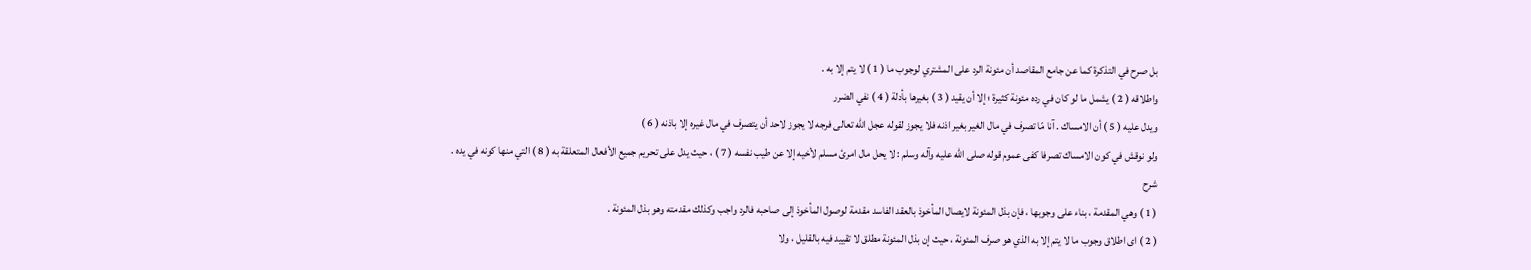بل صرح في التذكرة كما عن جامع المقاصد أن مئونة الرد على المشتري لوجوب ما ( 1 ) لا يتم إلا به .
واطلاقه ( 2 ) يشمل ما لو كان في رده مئونة كثيرة ؛ إلا أن يقيد ( 3 ) بغيرها بأدلة ( 4 ) نفي الضرر
ويدل عليه ( 5 ) أن الامساك . آنا مّا تصرف في مال الغير بغير اذنه فلا يجوز لقوله عجل اللّه تعالى فرجه لا يجوز لاحد أن يتصرف في مال غيره إلا باذنه ( 6 )
ولو نوقش في كون الامساك تصرفا كفى عموم قوله صلى اللّه عليه وآله وسلم : لا يحل مال امرئ مسلم لأخيه إلا عن طيب نفسه ( 7 ) ، حيث يدل على تحريم جميع الأفعال المتعلقة به ( 8 ) التي منها كونه في يده .
شرح
( 1 ) وهي المقدمة ، بناء على وجوبها ، فإن بذل المئونة لايصال المأخوذ بالعقد الفاسد مقدمة لوصول المأخوذ إلى صاحبه فالرد واجب وكذلك مقدمته وهو بذل المئونة .
( 2 ) اى اطلاق وجوب ما لا يتم إلا به الذي هو صرف المئونة ، حيث إن بذل المئونة مطلق لا تقييد فيه بالقليل ، ولا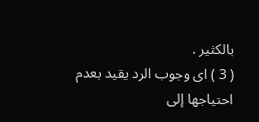بالكثير .
( 3 ) اى وجوب الرد يقيد بعدم احتياجها إلى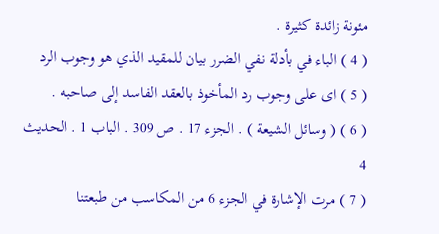مئونة زائدة كثيرة .
( 4 ) الباء في بأدلة نفي الضرر بيان للمقيد الذي هو وجوب الرد
( 5 ) اى على وجوب رد المأخوذ بالعقد الفاسد إلى صاحبه .
( 6 ) ( وسائل الشيعة ) . الجزء 17 . ص 309 . الباب 1 . الحديث 4
( 7 ) مرت الإشارة في الجزء 6 من المكاسب من طبعتنا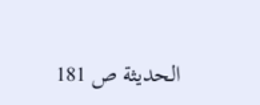الحديثة ص 181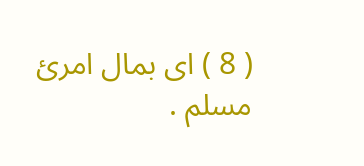( 8 ) اى بمال امرئ مسلم .